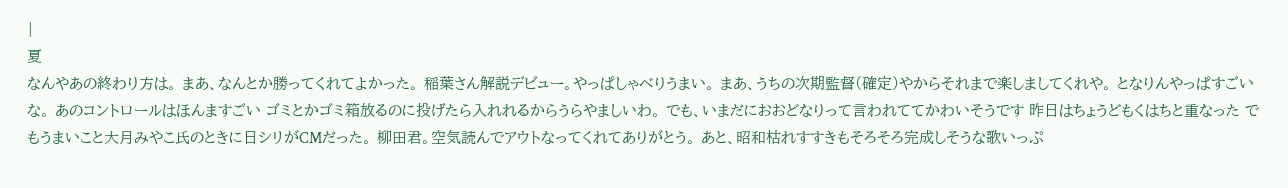|
夏
なんやあの終わり方は。 まあ、なんとか勝ってくれてよかった。 稲葉さん解説デビュー。やっぱしゃべりうまい。 まあ、うちの次期監督(確定)やからそれまで楽しましてくれや。 となりんやっぱすごいな。 あのコントロールはほんますごい ゴミとかゴミ箱放るのに投げたら入れれるからうらやましいわ。 でも、いまだにおおどなりって言われててかわいそうです 昨日はちょうどもくはちと重なった でもうまいこと大月みやこ氏のときに日シリがCMだった。 柳田君。空気読んでアウトなってくれてありがとう。 あと、昭和枯れすすきもそろそろ完成しそうな歌いっぷ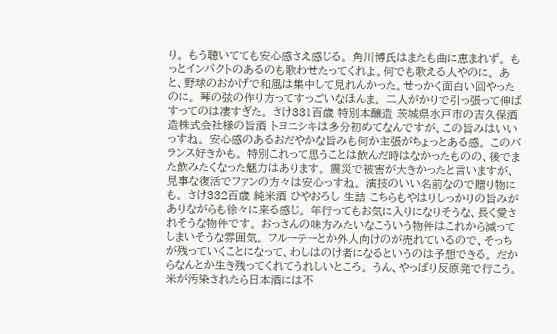り。 もう聴いてても安心感さえ感じる。 角川博氏はまたも曲に恵まれず。 もっとインパクトのあるのも歌わせたってくれよ。何でも歌える人やのに。 あと、野球のおかげで和風は集中して見れんかった。せっかく面白い回やったのに。 琴の弦の作り方ってすっごいなほんま。 二人がかりで引っ張って伸ばすってのは凄すぎた。 さけ331百歳 特別本醸造 茨城県水戸市の吉久保酒造株式会社様の旨酒 トヨニシキは多分初めてなんですが、この旨みはいいっすね。 安心感のあるおだやかな旨みも何か主張がちょっとある感。 このバランス好きかも。 特別これって思うことは飲んだ時はなかったものの、後でまた飲みたくなった魅力はあります。 震災で被害が大きかったと言いますが、見事な復活でファンの方々は安心っすね。 演技のいい名前なので贈り物にも。 さけ332百歳 純米酒 ひやおろし 生詰 こちらもやはりしっかりの旨みがありながらも徐々に来る感じ。 年行ってもお気に入りになりそうな、長く愛されそうな物件です。 おっさんの味方みたいなこういう物件はこれから減ってしまいそうな雰囲気。 フルーテーとか外人向けのが売れているので、そっちが残っていくことになって、わしはのけ者になるというのは予想できる。 だからなんとか生き残ってくれてうれしいところ。 うん、やっぱり反原発で行こう。 米が汚染されたら日本酒には不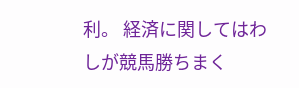利。 経済に関してはわしが競馬勝ちまく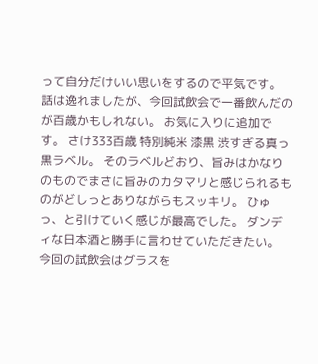って自分だけいい思いをするので平気です。 話は逸れましたが、今回試飲会で一番飲んだのが百歳かもしれない。 お気に入りに追加です。 さけ333百歳 特別純米 漆黒 渋すぎる真っ黒ラベル。 そのラベルどおり、旨みはかなりのものでまさに旨みのカタマリと感じられるものがどしっとありながらもスッキリ。 ひゅっ、と引けていく感じが最高でした。 ダンディな日本酒と勝手に言わせていただきたい。 今回の試飲会はグラスを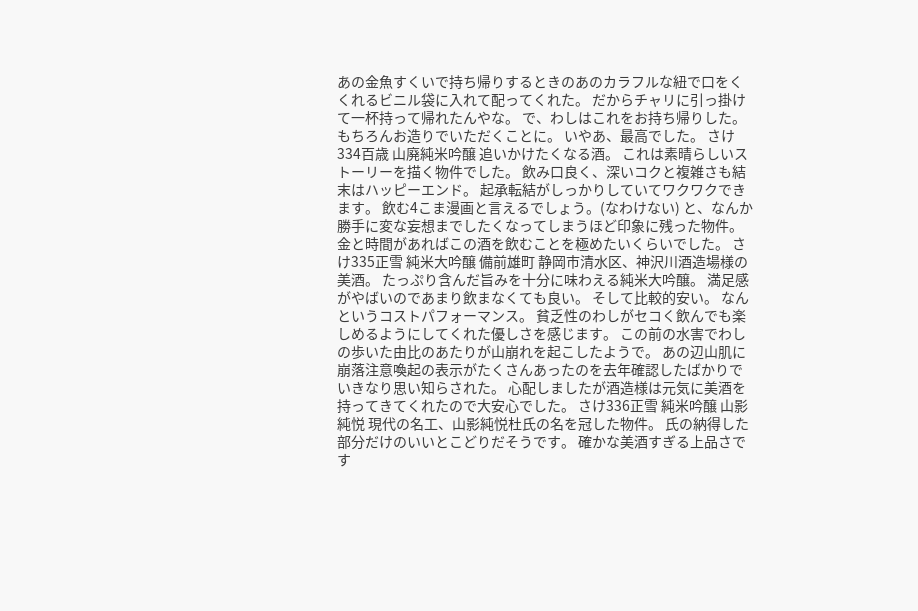あの金魚すくいで持ち帰りするときのあのカラフルな紐で口をくくれるビニル袋に入れて配ってくれた。 だからチャリに引っ掛けて一杯持って帰れたんやな。 で、わしはこれをお持ち帰りした。 もちろんお造りでいただくことに。 いやあ、最高でした。 さけ334百歳 山廃純米吟醸 追いかけたくなる酒。 これは素晴らしいストーリーを描く物件でした。 飲み口良く、深いコクと複雑さも結末はハッピーエンド。 起承転結がしっかりしていてワクワクできます。 飲む4こま漫画と言えるでしょう。(なわけない) と、なんか勝手に変な妄想までしたくなってしまうほど印象に残った物件。 金と時間があればこの酒を飲むことを極めたいくらいでした。 さけ335正雪 純米大吟醸 備前雄町 静岡市清水区、神沢川酒造場様の美酒。 たっぷり含んだ旨みを十分に味わえる純米大吟醸。 満足感がやばいのであまり飲まなくても良い。 そして比較的安い。 なんというコストパフォーマンス。 貧乏性のわしがセコく飲んでも楽しめるようにしてくれた優しさを感じます。 この前の水害でわしの歩いた由比のあたりが山崩れを起こしたようで。 あの辺山肌に崩落注意喚起の表示がたくさんあったのを去年確認したばかりでいきなり思い知らされた。 心配しましたが酒造様は元気に美酒を持ってきてくれたので大安心でした。 さけ336正雪 純米吟醸 山影純悦 現代の名工、山影純悦杜氏の名を冠した物件。 氏の納得した部分だけのいいとこどりだそうです。 確かな美酒すぎる上品さです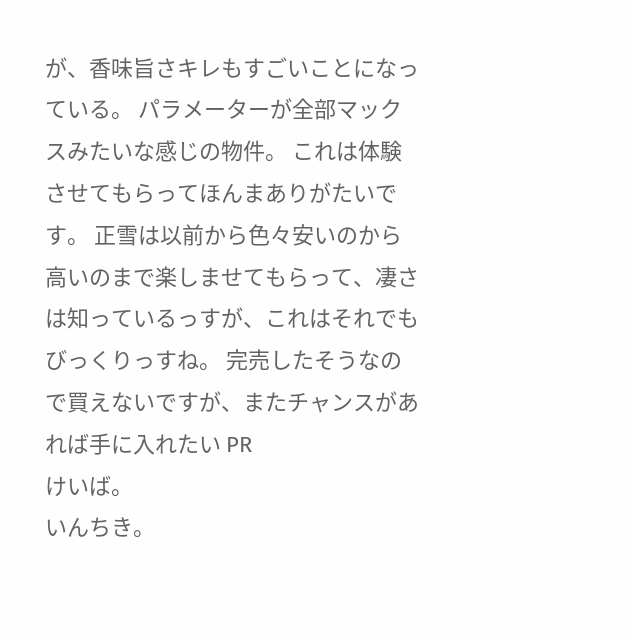が、香味旨さキレもすごいことになっている。 パラメーターが全部マックスみたいな感じの物件。 これは体験させてもらってほんまありがたいです。 正雪は以前から色々安いのから高いのまで楽しませてもらって、凄さは知っているっすが、これはそれでもびっくりっすね。 完売したそうなので買えないですが、またチャンスがあれば手に入れたい PR
けいば。
いんちき。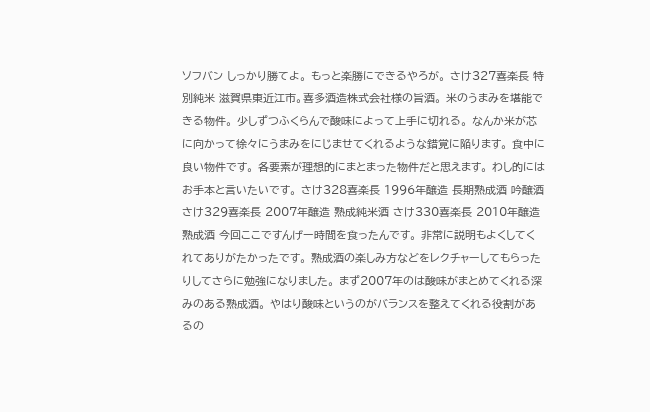ソフバン しっかり勝てよ。 もっと楽勝にできるやろが。 さけ327喜楽長 特別純米 滋賀県東近江市。喜多酒造株式会社様の旨酒。 米のうまみを堪能できる物件。 少しずつふくらんで酸味によって上手に切れる。 なんか米が芯に向かって徐々にうまみをにじませてくれるような錯覚に陥ります。 食中に良い物件です。 各要素が理想的にまとまった物件だと思えます。 わし的にはお手本と言いたいです。 さけ328喜楽長 1996年醸造 長期熟成酒 吟醸酒 さけ329喜楽長 2007年醸造 熟成純米酒 さけ330喜楽長 2010年醸造 熟成酒 今回ここですんげー時間を食ったんです。 非常に説明もよくしてくれてありがたかったです。 熟成酒の楽しみ方などをレクチャーしてもらったりしてさらに勉強になりました。 まず2007年のは酸味がまとめてくれる深みのある熟成酒。 やはり酸味というのがバランスを整えてくれる役割があるの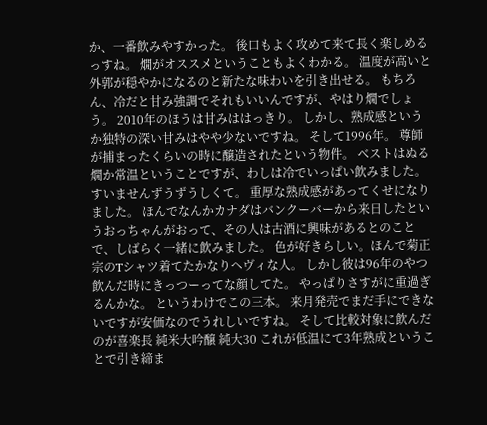か、一番飲みやすかった。 後口もよく攻めて来て長く楽しめるっすね。 燗がオススメということもよくわかる。 温度が高いと外郭が穏やかになるのと新たな味わいを引き出せる。 もちろん、冷だと甘み強調でそれもいいんですが、やはり燗でしょう。 2010年のほうは甘みははっきり。 しかし、熟成感というか独特の深い甘みはやや少ないですね。 そして1996年。 尊師が捕まったくらいの時に醸造されたという物件。 ベストはぬる燗か常温ということですが、わしは冷でいっぱい飲みました。 すいませんずうずうしくて。 重厚な熟成感があってくせになりました。 ほんでなんかカナダはバンクーバーから来日したというおっちゃんがおって、その人は古酒に興味があるとのことで、しばらく一緒に飲みました。 色が好きらしい。ほんで菊正宗のTシャツ着てたかなりヘヴィな人。 しかし彼は96年のやつ飲んだ時にきっつーってな顔してた。 やっぱりさすがに重過ぎるんかな。 というわけでこの三本。 来月発売でまだ手にできないですが安価なのでうれしいですね。 そして比較対象に飲んだのが喜楽長 純米大吟醸 純大30 これが低温にて3年熟成ということで引き締ま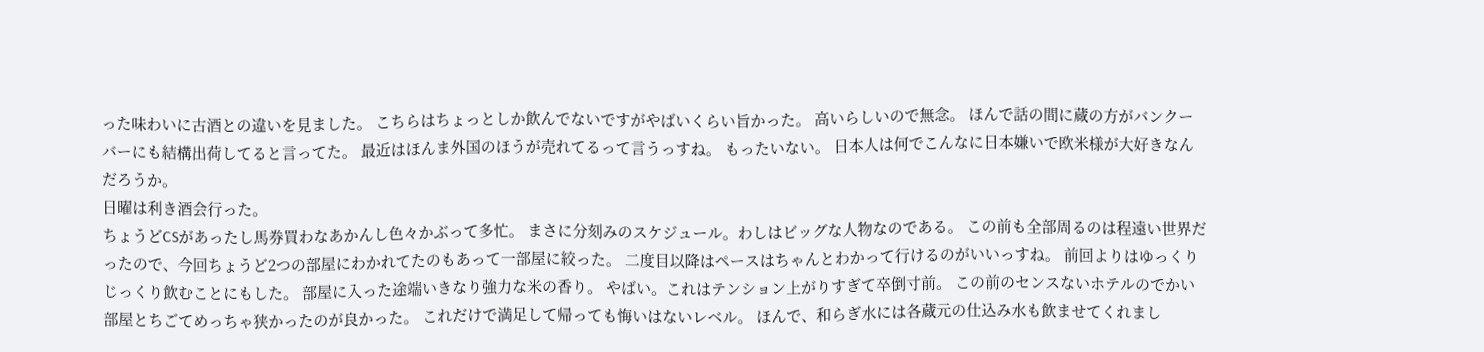った味わいに古酒との違いを見ました。 こちらはちょっとしか飲んでないですがやばいくらい旨かった。 高いらしいので無念。 ほんで話の間に蔵の方がバンクーバーにも結構出荷してると言ってた。 最近はほんま外国のほうが売れてるって言うっすね。 もったいない。 日本人は何でこんなに日本嫌いで欧米様が大好きなんだろうか。
日曜は利き酒会行った。
ちょうどCSがあったし馬券買わなあかんし色々かぶって多忙。 まさに分刻みのスケジュール。わしはビッグな人物なのである。 この前も全部周るのは程遠い世界だったので、今回ちょうど2つの部屋にわかれてたのもあって一部屋に絞った。 二度目以降はペースはちゃんとわかって行けるのがいいっすね。 前回よりはゆっくりじっくり飲むことにもした。 部屋に入った途端いきなり強力な米の香り。 やばい。これはテンション上がりすぎて卒倒寸前。 この前のセンスないホテルのでかい部屋とちごてめっちゃ狭かったのが良かった。 これだけで満足して帰っても悔いはないレベル。 ほんで、和らぎ水には各蔵元の仕込み水も飲ませてくれまし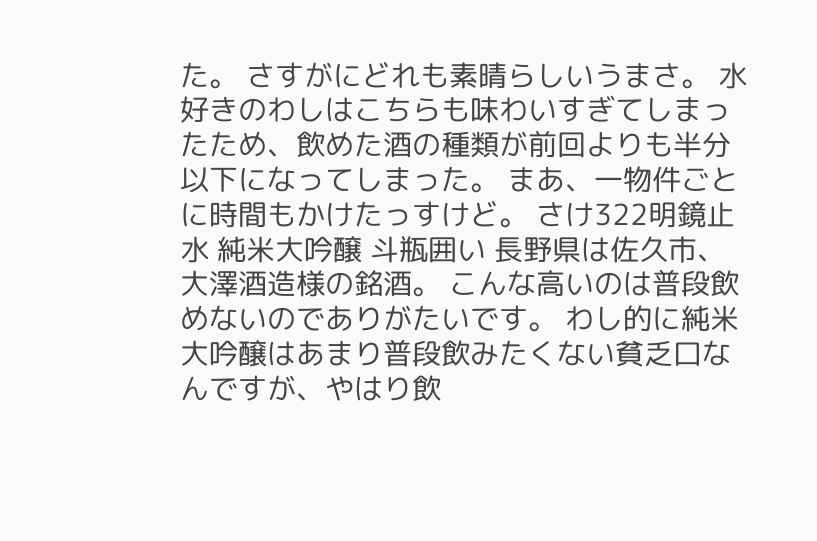た。 さすがにどれも素晴らしいうまさ。 水好きのわしはこちらも味わいすぎてしまったため、飲めた酒の種類が前回よりも半分以下になってしまった。 まあ、一物件ごとに時間もかけたっすけど。 さけ322明鏡止水 純米大吟醸 斗瓶囲い 長野県は佐久市、大澤酒造様の銘酒。 こんな高いのは普段飲めないのでありがたいです。 わし的に純米大吟醸はあまり普段飲みたくない貧乏口なんですが、やはり飲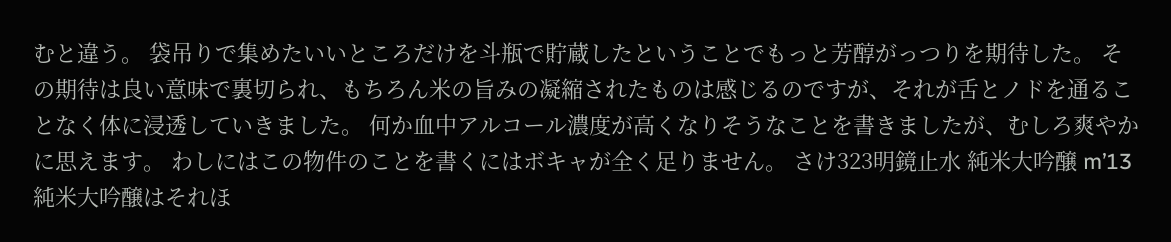むと違う。 袋吊りで集めたいいところだけを斗瓶で貯蔵したということでもっと芳醇がっつりを期待した。 その期待は良い意味で裏切られ、もちろん米の旨みの凝縮されたものは感じるのですが、それが舌とノドを通ることなく体に浸透していきました。 何か血中アルコール濃度が高くなりそうなことを書きましたが、むしろ爽やかに思えます。 わしにはこの物件のことを書くにはボキャが全く足りません。 さけ323明鏡止水 純米大吟醸 m’13 純米大吟醸はそれほ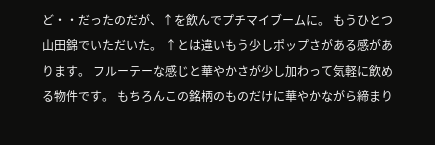ど・・だったのだが、↑を飲んでプチマイブームに。 もうひとつ山田錦でいただいた。 ↑とは違いもう少しポップさがある感があります。 フルーテーな感じと華やかさが少し加わって気軽に飲める物件です。 もちろんこの銘柄のものだけに華やかながら締まり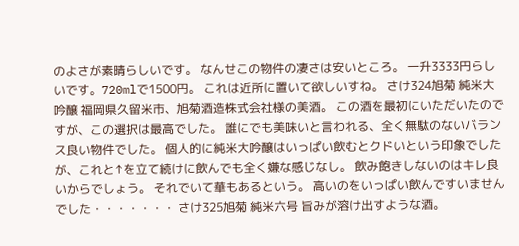のよさが素晴らしいです。 なんせこの物件の凄さは安いところ。 一升3333円らしいです。720mlで1500円。 これは近所に置いて欲しいすね。 さけ324旭菊 純米大吟醸 福岡県久留米市、旭菊酒造株式会社様の美酒。 この酒を最初にいただいたのですが、この選択は最高でした。 誰にでも美味いと言われる、全く無駄のないバランス良い物件でした。 個人的に純米大吟醸はいっぱい飲むとクドいという印象でしたが、これと↑を立て続けに飲んでも全く嫌な感じなし。 飲み飽きしないのはキレ良いからでしょう。 それでいて華もあるという。 高いのをいっぱい飲んですいませんでした・・・・・・・ さけ325旭菊 純米六号 旨みが溶け出すような酒。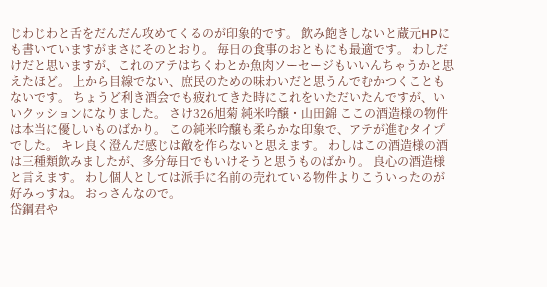じわじわと舌をだんだん攻めてくるのが印象的です。 飲み飽きしないと蔵元HPにも書いていますがまさにそのとおり。 毎日の食事のおともにも最適です。 わしだけだと思いますが、これのアテはちくわとか魚肉ソーセージもいいんちゃうかと思えたほど。 上から目線でない、庶民のための味わいだと思うんでむかつくこともないです。 ちょうど利き酒会でも疲れてきた時にこれをいただいたんですが、いいクッションになりました。 さけ326旭菊 純米吟醸・山田錦 ここの酒造様の物件は本当に優しいものばかり。 この純米吟醸も柔らかな印象で、アテが進むタイプでした。 キレ良く澄んだ感じは敵を作らないと思えます。 わしはこの酒造様の酒は三種類飲みましたが、多分毎日でもいけそうと思うものばかり。 良心の酒造様と言えます。 わし個人としては派手に名前の売れている物件よりこういったのが好みっすね。 おっさんなので。
岱鋼君や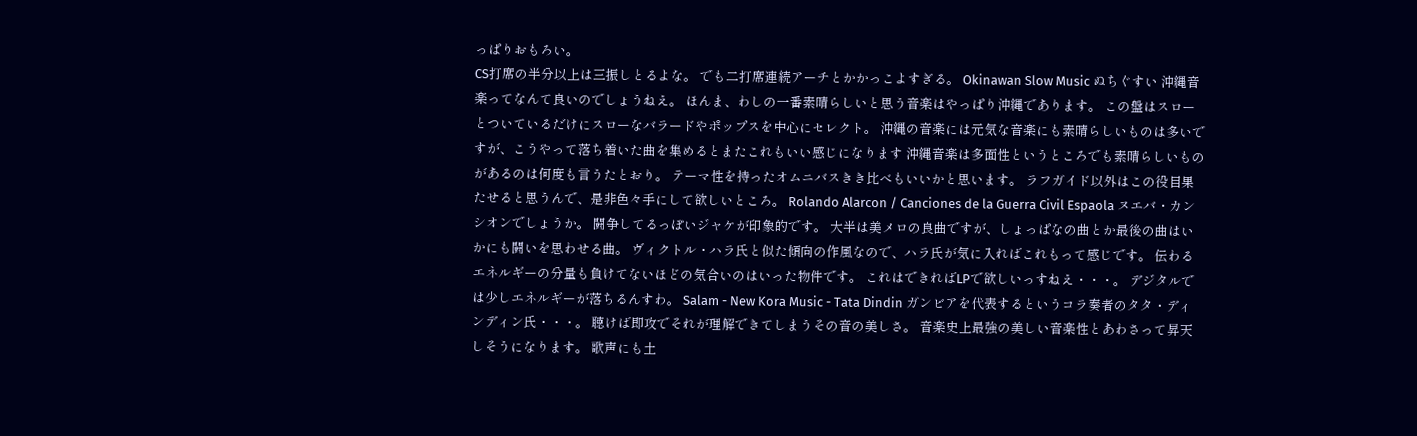っぱりおもろい。
CS打席の半分以上は三振しとるよな。 でも二打席連続アーチとかかっこよすぎる。 Okinawan Slow Music ぬちぐすい 沖縄音楽ってなんて良いのでしょうねえ。 ほんま、わしの一番素晴らしいと思う音楽はやっぱり沖縄であります。 この盤はスローとついているだけにスローなバラードやポップスを中心にセレクト。 沖縄の音楽には元気な音楽にも素晴らしいものは多いですが、こうやって落ち着いた曲を集めるとまたこれもいい感じになります 沖縄音楽は多面性というところでも素晴らしいものがあるのは何度も言うたとおり。 テーマ性を持ったオムニバスきき比べもいいかと思います。 ラフガイド以外はこの役目果たせると思うんで、是非色々手にして欲しいところ。 Rolando Alarcon / Canciones de la Guerra Civil Espaola ヌエバ・カンシオンでしょうか。 闘争してるっぽいジャケが印象的です。 大半は美メロの良曲ですが、しょっぱなの曲とか最後の曲はいかにも闘いを思わせる曲。 ヴィクトル・ハラ氏と似た傾向の作風なので、ハラ氏が気に入ればこれもって感じです。 伝わるエネルギーの分量も負けてないほどの気合いのはいった物件です。 これはできればLPで欲しいっすねえ・・・。 デジタルでは少しエネルギーが落ちるんすわ。 Salam - New Kora Music - Tata Dindin ガンビアを代表するというコラ奏者のタタ・ディンディン氏・・・。 聴けば即攻でそれが理解できてしまうその音の美しさ。 音楽史上最強の美しい音楽性とあわさって昇天しそうになります。 歌声にも土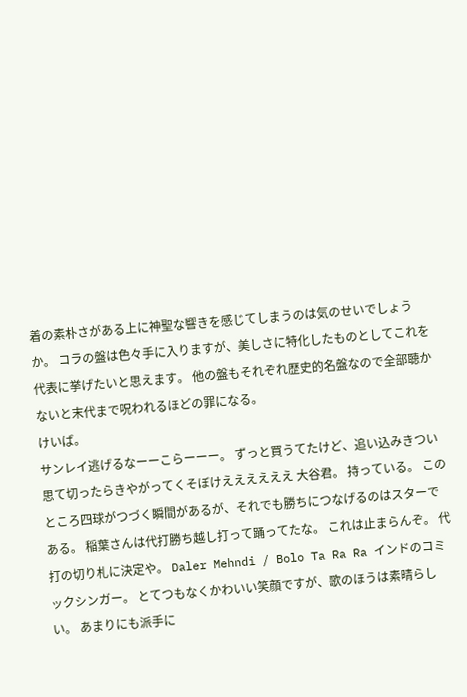着の素朴さがある上に神聖な響きを感じてしまうのは気のせいでしょうか。 コラの盤は色々手に入りますが、美しさに特化したものとしてこれを代表に挙げたいと思えます。 他の盤もそれぞれ歴史的名盤なので全部聴かないと末代まで呪われるほどの罪になる。
けいば。
サンレイ逃げるなーーこらーーー。 ずっと買うてたけど、追い込みきつい思て切ったらきやがってくそぼけええええええ 大谷君。 持っている。 このところ四球がつづく瞬間があるが、それでも勝ちにつなげるのはスターである。 稲葉さんは代打勝ち越し打って踊ってたな。 これは止まらんぞ。 代打の切り札に決定や。 Daler Mehndi / Bolo Ta Ra Ra インドのコミックシンガー。 とてつもなくかわいい笑顔ですが、歌のほうは素晴らしい。 あまりにも派手に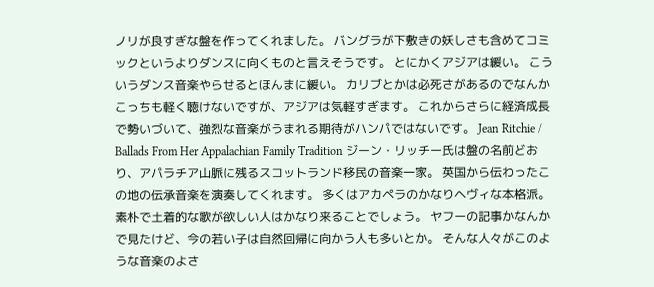ノリが良すぎな盤を作ってくれました。 バングラが下敷きの妖しさも含めてコミックというよりダンスに向くものと言えそうです。 とにかくアジアは緩い。 こういうダンス音楽やらせるとほんまに緩い。 カリブとかは必死さがあるのでなんかこっちも軽く聴けないですが、アジアは気軽すぎます。 これからさらに経済成長で勢いづいて、強烈な音楽がうまれる期待がハンパではないです。 Jean Ritchie / Ballads From Her Appalachian Family Tradition ジーン・リッチー氏は盤の名前どおり、アパラチア山脈に残るスコットランド移民の音楽一家。 英国から伝わったこの地の伝承音楽を演奏してくれます。 多くはアカペラのかなりヘヴィな本格派。 素朴で土着的な歌が欲しい人はかなり来ることでしょう。 ヤフーの記事かなんかで見たけど、今の若い子は自然回帰に向かう人も多いとか。 そんな人々がこのような音楽のよさ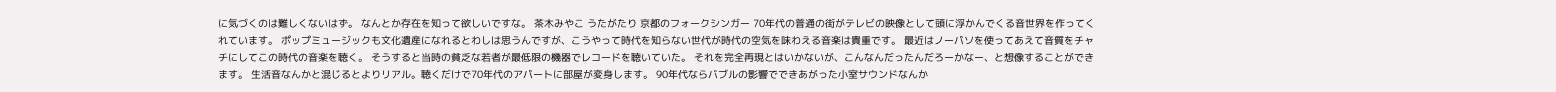に気づくのは難しくないはず。 なんとか存在を知って欲しいですな。 茶木みやこ うたがたり 京都のフォークシンガー 70年代の普通の街がテレビの映像として頭に浮かんでくる音世界を作ってくれています。 ポップミュージックも文化遺産になれるとわしは思うんですが、こうやって時代を知らない世代が時代の空気を味わえる音楽は貴重です。 最近はノーパソを使ってあえて音質をチャチにしてこの時代の音楽を聴く。 そうすると当時の貧乏な若者が最低限の機器でレコードを聴いていた。 それを完全再現とはいかないが、こんなんだったんだろーかなー、と想像することができます。 生活音なんかと混じるとよりリアル。聴くだけで70年代のアパートに部屋が変身します。 90年代ならバブルの影響でできあがった小室サウンドなんか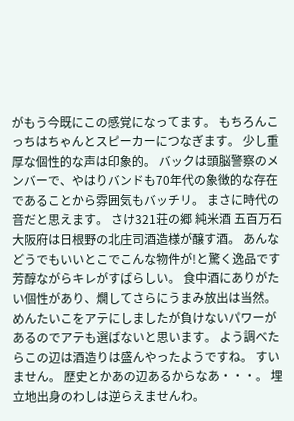がもう今既にこの感覚になってます。 もちろんこっちはちゃんとスピーカーにつなぎます。 少し重厚な個性的な声は印象的。 バックは頭脳警察のメンバーで、やはりバンドも70年代の象徴的な存在であることから雰囲気もバッチリ。 まさに時代の音だと思えます。 さけ321荘の郷 純米酒 五百万石 大阪府は日根野の北庄司酒造様が醸す酒。 あんなどうでもいいとこでこんな物件が!と驚く逸品です 芳醇ながらキレがすばらしい。 食中酒にありがたい個性があり、燗してさらにうまみ放出は当然。 めんたいこをアテにしましたが負けないパワーがあるのでアテも選ばないと思います。 よう調べたらこの辺は酒造りは盛んやったようですね。 すいません。 歴史とかあの辺あるからなあ・・・。 埋立地出身のわしは逆らえませんわ。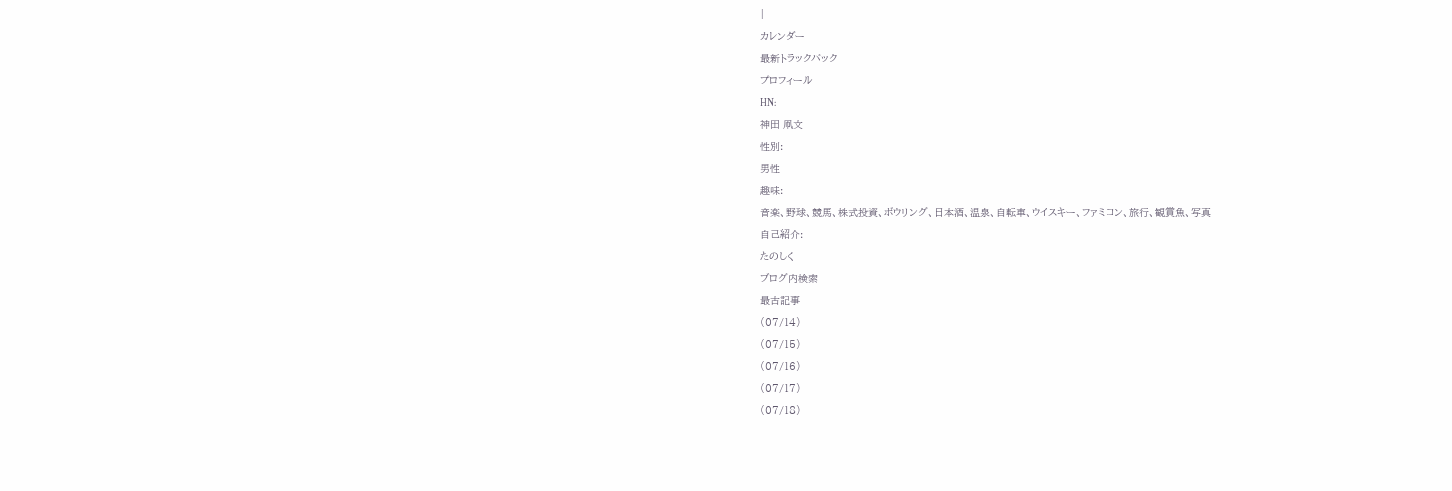|
カレンダー
最新トラックバック
プロフィール
HN:
神田 凧文
性別:
男性
趣味:
音楽、野球、競馬、株式投資、ボウリング、日本酒、温泉、自転車、ウイスキー、ファミコン、旅行、観賞魚、写真
自己紹介:
たのしく
ブログ内検索
最古記事
(07/14)
(07/15)
(07/16)
(07/17)
(07/18)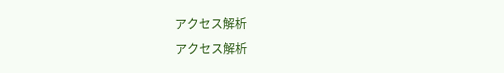アクセス解析
アクセス解析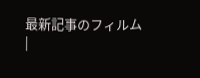最新記事のフィルム
|